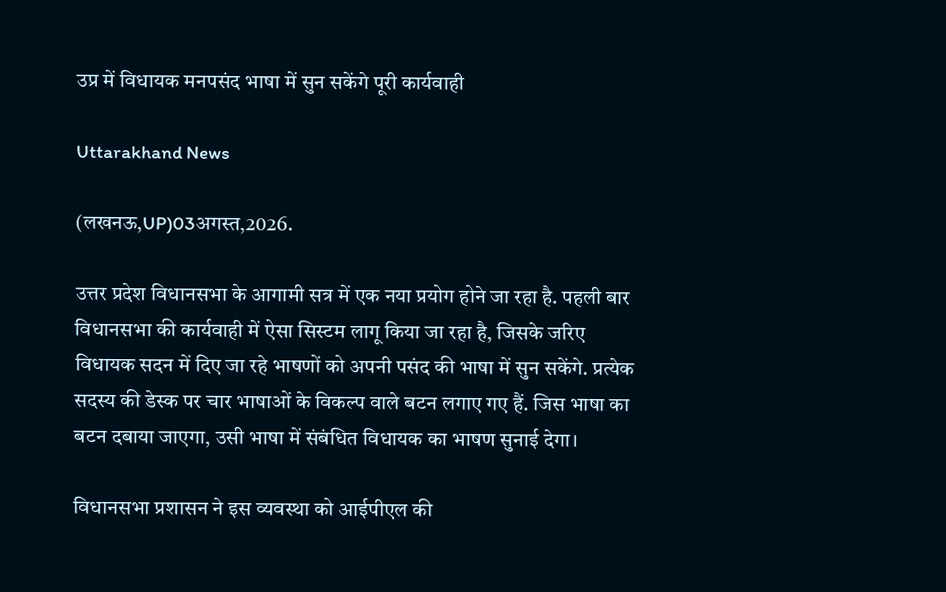उप्र में विधायक मनपसंद भाषा में सुन सकेंगे पूरी कार्यवाही

Uttarakhand News

(लखनऊ,UP)03अगस्त,2026.

उत्तर प्रदेश विधानसभा के आगामी सत्र में एक नया प्रयोग होने जा रहा है. पहली बार विधानसभा की कार्यवाही में ऐसा सिस्टम लागू किया जा रहा है, जिसके जरिए विधायक सदन में दिए जा रहे भाषणों को अपनी पसंद की भाषा में सुन सकेंगे. प्रत्येक सदस्य की डेस्क पर चार भाषाओं के विकल्प वाले बटन लगाए गए हैं. जिस भाषा का बटन दबाया जाएगा, उसी भाषा में संबंधित विधायक का भाषण सुनाई देगा।

विधानसभा प्रशासन ने इस व्यवस्था को आईपीएल की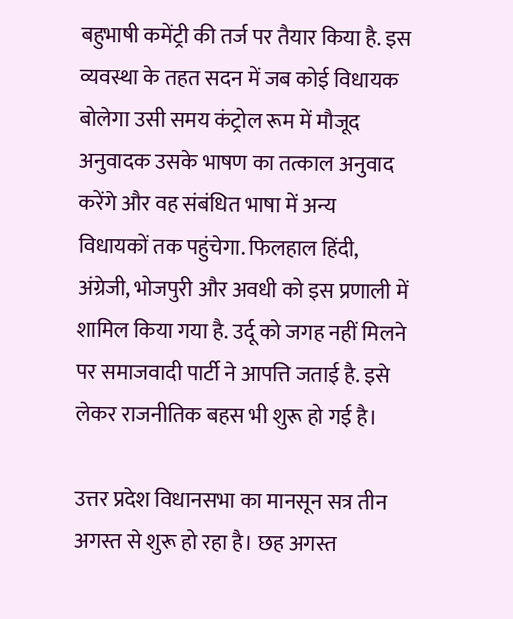बहुभाषी कमेंट्री की तर्ज पर तैयार किया है. इस व्यवस्था के तहत सदन में जब कोई विधायक बोलेगा उसी समय कंट्रोल रूम में मौजूद अनुवादक उसके भाषण का तत्काल अनुवाद करेंगे और वह संबंधित भाषा में अन्य विधायकों तक पहुंचेगा. फिलहाल हिंदी, अंग्रेजी, भोजपुरी और अवधी को इस प्रणाली में शामिल किया गया है. उर्दू को जगह नहीं मिलने पर समाजवादी पार्टी ने आपत्ति जताई है. इसे लेकर राजनीतिक बहस भी शुरू हो गई है।

उत्तर प्रदेश विधानसभा का मानसून सत्र तीन अगस्त से शुरू हो रहा है। छह अगस्त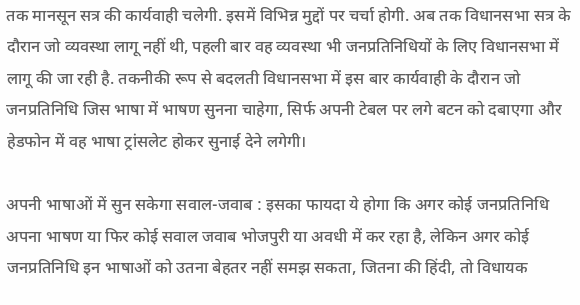तक मानसून सत्र की कार्यवाही चलेगी. इसमें विभिन्न मुद्दों पर चर्चा होगी. अब तक विधानसभा सत्र के दौरान जो व्यवस्था लागू नहीं थी, पहली बार वह व्यवस्था भी जनप्रतिनिधियों के लिए विधानसभा में लागू की जा रही है. तकनीकी रूप से बदलती विधानसभा में इस बार कार्यवाही के दौरान जो जनप्रतिनिधि जिस भाषा में भाषण सुनना चाहेगा, सिर्फ अपनी टेबल पर लगे बटन को दबाएगा और हेडफोन में वह भाषा ट्रांसलेट होकर सुनाई देने लगेगी।

अपनी भाषाओं में सुन सकेगा सवाल-जवाब : इसका फायदा ये होगा कि अगर कोई जनप्रतिनिधि अपना भाषण या फिर कोई सवाल जवाब भोजपुरी या अवधी में कर रहा है, लेकिन अगर कोई जनप्रतिनिधि इन भाषाओं को उतना बेहतर नहीं समझ सकता, जितना की हिंदी, तो विधायक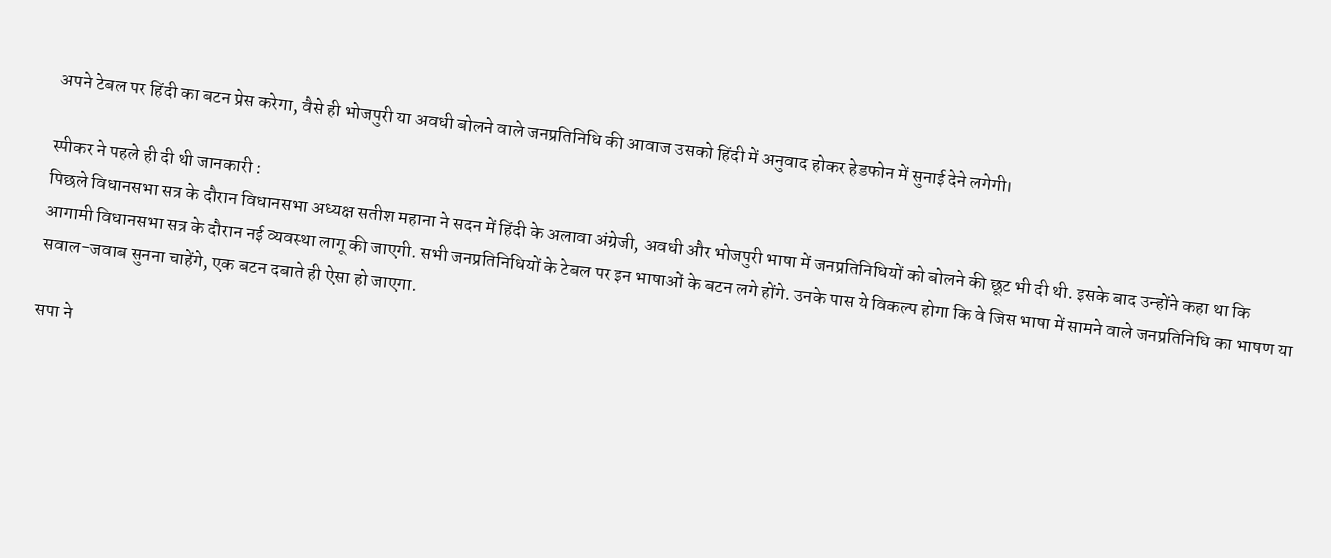अपने टेबल पर हिंदी का बटन प्रेस करेगा, वैसे ही भोजपुरी या अवधी बोलने वाले जनप्रतिनिधि की आवाज उसको हिंदी में अनुवाद होकर हेडफोन में सुनाई देने लगेगी।

स्पीकर ने पहले ही दी थी जानकारी :
पिछले विधानसभा सत्र के दौरान विधानसभा अध्यक्ष सतीश महाना ने सदन में हिंदी के अलावा अंग्रेजी, अवधी और भोजपुरी भाषा में जनप्रतिनिधियों को बोलने की छूट भी दी थी. इसके बाद उन्होंने कहा था कि आगामी विधानसभा सत्र के दौरान नई व्यवस्था लागू की जाएगी. सभी जनप्रतिनिधियों के टेबल पर इन भाषाओं के बटन लगे होंगे. उनके पास ये विकल्प होगा कि वे जिस भाषा में सामने वाले जनप्रतिनिधि का भाषण या सवाल-जवाब सुनना चाहेंगे, एक बटन दबाते ही ऐसा हो जाएगा.

सपा ने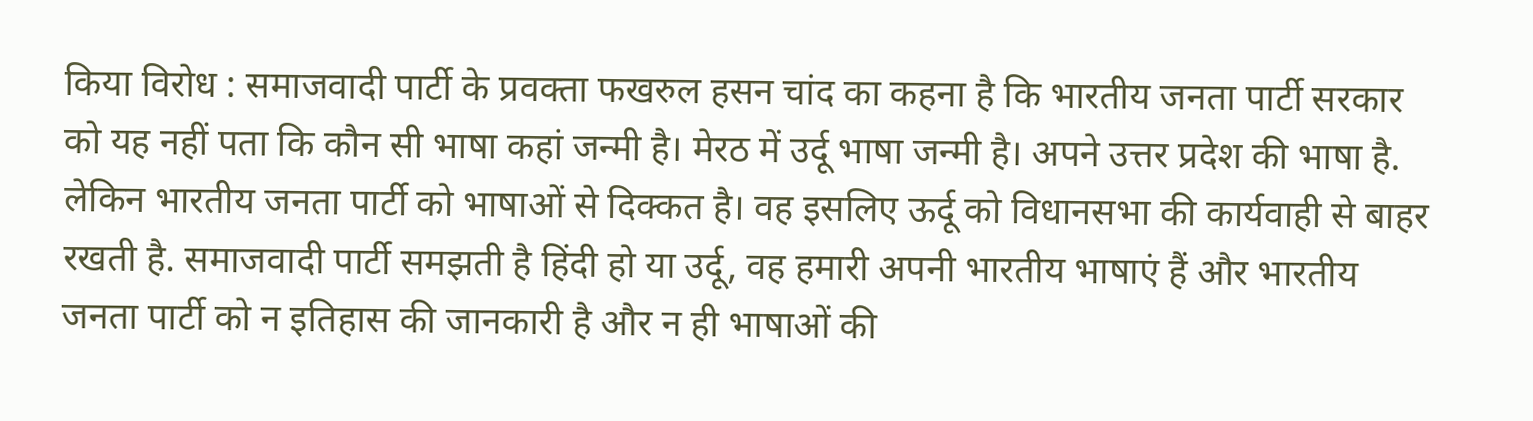किया विरोध : समाजवादी पार्टी के प्रवक्ता फखरुल हसन चांद का कहना है कि भारतीय जनता पार्टी सरकार को यह नहीं पता कि कौन सी भाषा कहां जन्मी है। मेरठ में उर्दू भाषा जन्मी है। अपने उत्तर प्रदेश की भाषा है. लेकिन भारतीय जनता पार्टी को भाषाओं से दिक्कत है। वह इसलिए ऊर्दू को विधानसभा की कार्यवाही से बाहर रखती है. समाजवादी पार्टी समझती है हिंदी हो या उर्दू, वह हमारी अपनी भारतीय भाषाएं हैं और भारतीय जनता पार्टी को न इतिहास की जानकारी है और न ही भाषाओं की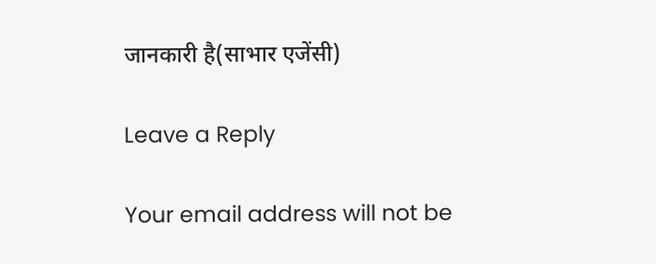जानकारी है(साभार एजेंसी)

Leave a Reply

Your email address will not be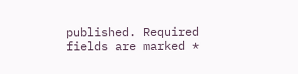published. Required fields are marked *